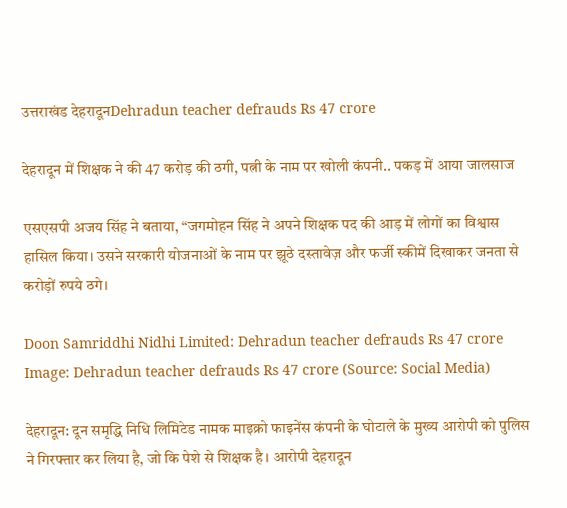उत्तराखंड देहरादूनDehradun teacher defrauds Rs 47 crore

देहरादून में शिक्षक ने की 47 करोड़ की ठगी, पत्नी के नाम पर खोली कंपनी.. पकड़ में आया जालसाज

एसएसपी अजय सिंह ने बताया, “जगमोहन सिंह ने अपने शिक्षक पद की आड़ में लोगों का विश्वास हासिल किया। उसने सरकारी योजनाओं के नाम पर झूठे दस्तावेज़ और फर्जी स्कीमें दिखाकर जनता से करोड़ों रुपये ठगे।

Doon Samriddhi Nidhi Limited: Dehradun teacher defrauds Rs 47 crore
Image: Dehradun teacher defrauds Rs 47 crore (Source: Social Media)

देहरादून: दून समृद्धि निधि लिमिटेड नामक माइक्रो फाइनेंस कंपनी के घोटाले के मुख्य आरोपी को पुलिस ने गिरफ्तार कर लिया है, जो कि पेशे से शिक्षक है। आरोपी देहरादून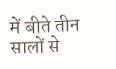में बीते तीन सालों से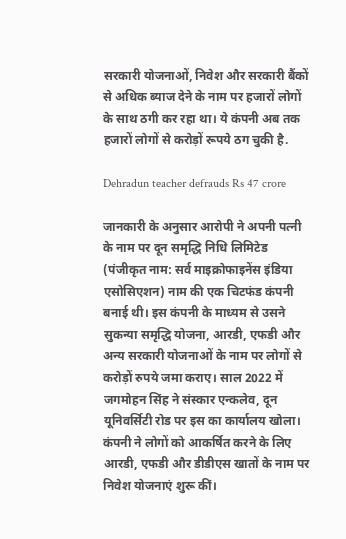सरकारी योजनाओं, निवेश और सरकारी बैंकों से अधिक ब्याज देने के नाम पर हजारों लोगों के साथ ठगी कर रहा था। ये कंपनी अब तक हजारों लोगों से करोड़ों रूपये ठग चुकी है.

Dehradun teacher defrauds Rs 47 crore

जानकारी के अनुसार आरोपी ने अपनी पत्नी के नाम पर दून समृद्धि निधि लिमिटेड (पंजीकृत नाम: सर्व माइक्रोफाइनेंस इंडिया एसोसिएशन) नाम की एक चिटफंड कंपनी बनाई थी। इस कंपनी के माध्यम से उसने सुकन्या समृद्धि योजना, आरडी, एफडी और अन्य सरकारी योजनाओं के नाम पर लोगों से करोड़ों रुपये जमा कराए। साल 2022 में जगमोहन सिंह ने संस्कार एन्कलेव, दून यूनिवर्सिटी रोड पर इस का कार्यालय खोला। कंपनी ने लोगों को आकर्षित करने के लिए आरडी, एफडी और डीडीएस खातों के नाम पर निवेश योजनाएं शुरू कीं।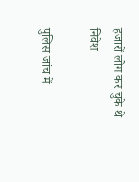हजारों लोग कर चुके थे निवेश

पुलिस जांच में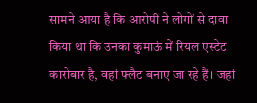सामने आया है कि आरोपी ने लोगों से दावा किया था कि उनका कुमाऊं में रियल एस्टेट कारोबार है, वहां फ्लैट बनाए जा रहे हैं। जहां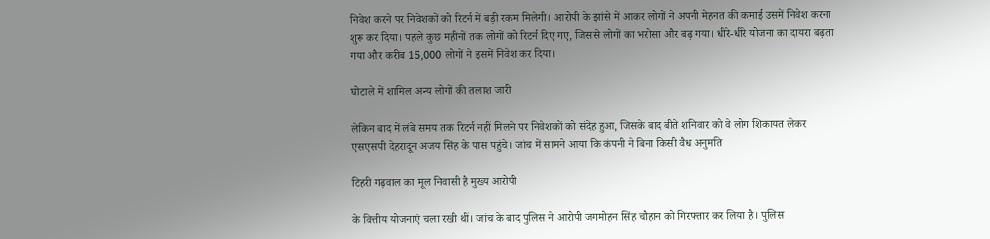निवेश करने पर निवेशकों को रिटर्न में बड़ी रकम मिलेगी। आरोपी के झांसे में आकर लोगों ने अपनी मेहनत की कमाई उसमें निवेश करना शुरू कर दिया। पहले कुछ महीनों तक लोगों को रिटर्न दिए गए, जिससे लोगों का भरोसा और बढ़ गया। धीरे-धीरे योजना का दायरा बढ़ता गया और करीब 15,000 लोगों ने इसमें निवेश कर दिया।

घोटाले में शामिल अन्य लोगों की तलाश जारी

लेकिन बाद में लंबे समय तक रिटर्न नहीं मिलने पर निवेशकों को संदेह हुआ, जिसके बाद बीते शनिवार को वे लोग शिकायत लेकर एसएसपी देहरादून अजय सिंह के पास पहुंचे। जांच में सामने आया कि कंपनी ने बिना किसी वैध अनुमति

टिहरी गढ़वाल का मूल निवासी है मुख्य आरोपी

के वित्तीय योजनाएं चला रखी थीं। जांच के बाद पुलिस ने आरोपी जगमोहन सिंह चौहान को गिरफ्तार कर लिया है। पुलिस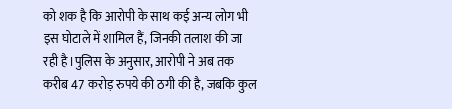को शक है कि आरोपी के साथ कई अन्य लोग भी इस घोटाले में शामिल हैं, जिनकी तलाश की जा रही है।पुलिस के अनुसार, आरोपी ने अब तक करीब 47 करोड़ रुपये की ठगी की है, जबकि कुल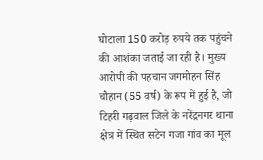घोटाला 150 करोड़ रुपये तक पहुंचने की आशंका जताई जा रही है। मुख्य आरोपी की पहचान जगमोहन सिंह चौहान (55 वर्ष) के रूप में हुई है, जो टिहरी गढ़वाल जिले के नरेंद्रनगर थाना क्षेत्र में स्थित सटेन गजा गांव का मूल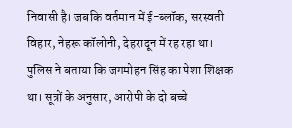निवासी है। जबकि वर्तमान में ई-ब्लॉक, सरस्वती विहार, नेहरू कॉलोनी, देहरादून में रह रहा था। पुलिस ने बताया कि जगमोहन सिंह का पेशा शिक्षक था। सूत्रों के अनुसार, आरोपी के दो बच्चे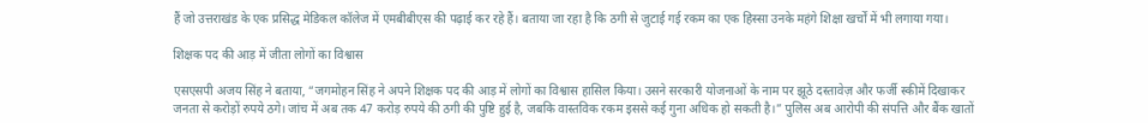हैं जो उत्तराखंड के एक प्रसिद्ध मेडिकल कॉलेज में एमबीबीएस की पढ़ाई कर रहे हैं। बताया जा रहा है कि ठगी से जुटाई गई रकम का एक हिस्सा उनके महंगे शिक्षा खर्चों में भी लगाया गया।

शिक्षक पद की आड़ में जीता लोगों का विश्वास

एसएसपी अजय सिंह ने बताया, “जगमोहन सिंह ने अपने शिक्षक पद की आड़ में लोगों का विश्वास हासिल किया। उसने सरकारी योजनाओं के नाम पर झूठे दस्तावेज़ और फर्जी स्कीमें दिखाकर जनता से करोड़ों रुपये ठगे। जांच में अब तक 47 करोड़ रुपये की ठगी की पुष्टि हुई है, जबकि वास्तविक रकम इससे कई गुना अधिक हो सकती है।” पुलिस अब आरोपी की संपत्ति और बैंक खातों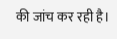की जांच कर रही है।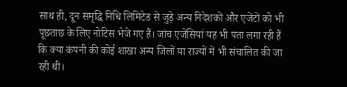साथ ही, दून समृद्धि निधि लिमिटेड से जुड़े अन्य निदेशकों और एजेंटों को भी पूछताछ के लिए नोटिस भेजे गए हैं। जांच एजेंसियां यह भी पता लगा रही हैं कि क्या कंपनी की कोई शाखा अन्य जिलों या राज्यों में भी संचालित की जा रही थी।